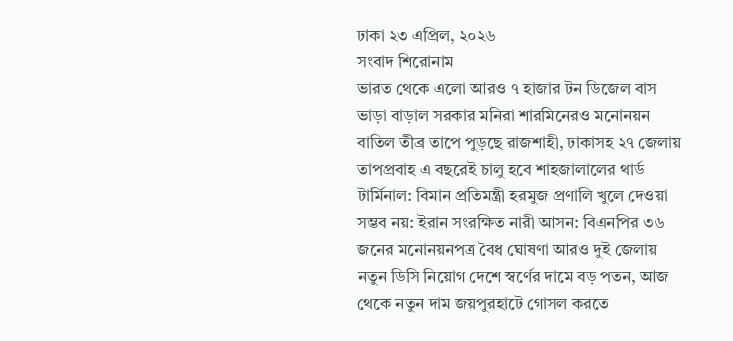ঢাকা ২৩ এপ্রিল, ২০২৬
সংবাদ শিরোনাম
ভারত থেকে এলো আরও ৭ হাজার টন ডিজেল বাস ভাড়া বাড়াল সরকার মনিরা শারমিনেরও মনোনয়ন বাতিল তীব্র তাপে পুড়ছে রাজশাহী, ঢাকাসহ ২৭ জেলায় তাপপ্রবাহ এ বছরেই চালু হবে শাহজালালের থার্ড টার্মিনাল: বিমান প্রতিমন্ত্রী হরমুজ প্রণালি খুলে দেওয়া সম্ভব নয়: ইরান সংরক্ষিত নারী আসন: বিএনপির ৩৬ জনের মনোনয়নপত্র বৈধ ঘোষণা আরও দুই জেলায় নতুন ডিসি নিয়োগ দেশে স্বর্ণের দামে বড় পতন, আজ থেকে নতুন দাম জয়পুরহাটে গোসল করতে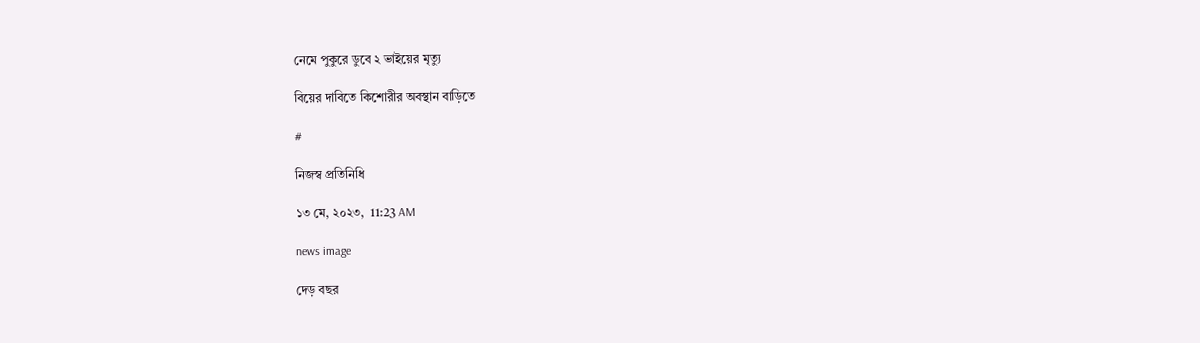নেমে পুকুরে ডুবে ২ ভাইয়ের মৃত্যু

বিয়ের দাবিতে কিশোরীর অবস্থান বাড়িতে

#

নিজস্ব প্রতিনিধি

১৩ মে, ২০২৩,  11:23 AM

news image

দেড় বছর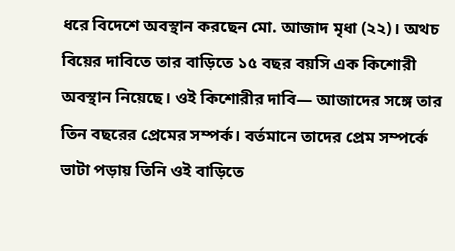ধরে বিদেশে অবস্থান করছেন মো. আজাদ মৃধা (২২)। অথচ বিয়ের দাবিতে তার বাড়িতে ১৫ বছর বয়সি এক কিশোরী অবস্থান নিয়েছে। ওই কিশোরীর দাবি— আজাদের সঙ্গে তার তিন বছরের প্রেমের সম্পর্ক। বর্তমানে তাদের প্রেম সম্পর্কে ভাটা পড়ায় তিনি ওই বাড়িতে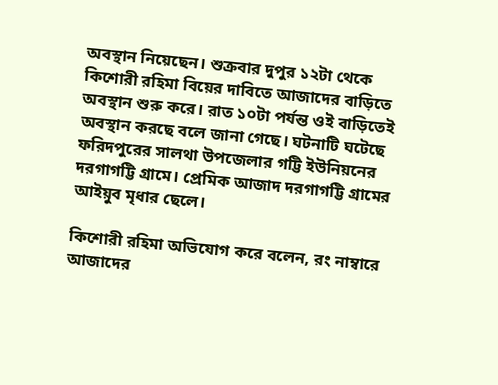অবস্থান নিয়েছেন। শুক্রবার দুপুর ১২টা থেকে কিশোরী রহিমা বিয়ের দাবিতে আজাদের বাড়িতে অবস্থান শুরু করে। রাত ১০টা পর্যন্ত ওই বাড়িতেই অবস্থান করছে বলে জানা গেছে। ঘটনাটি ঘটেছে ফরিদপুরের সালথা উপজেলার গট্টি ইউনিয়নের দরগাগট্টি গ্রামে। প্রেমিক আজাদ দরগাগট্টি গ্রামের আইয়ুব মৃধার ছেলে।

কিশোরী রহিমা অভিযোগ করে বলেন, রং নাম্বারে আজাদের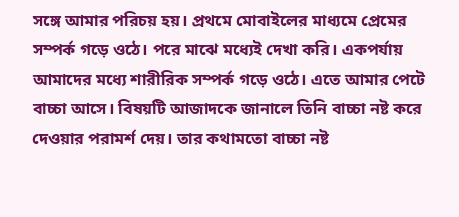সঙ্গে আমার পরিচয় হয়। প্রথমে মোবাইলের মাধ্যমে প্রেমের সম্পর্ক গড়ে ওঠে। পরে মাঝে মধ্যেই দেখা করি। একপর্যায় আমাদের মধ্যে শারীরিক সম্পর্ক গড়ে ওঠে। এতে আমার পেটে বাচ্চা আসে। বিষয়টি আজাদকে জানালে তিনি বাচ্চা নষ্ট করে দেওয়ার পরামর্শ দেয়। তার কথামতো বাচ্চা নষ্ট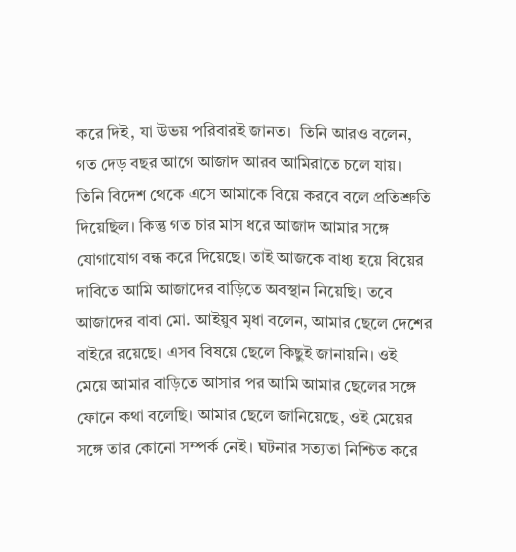করে দিই, যা উভয় পরিবারই জানত।  তিনি আরও বলেন, গত দেড় বছর আগে আজাদ আরব আমিরাতে চলে যায়। তিনি বিদেশ থেকে এসে আমাকে বিয়ে করবে বলে প্রতিশ্রুতি দিয়েছিল। কিন্তু গত চার মাস ধরে আজাদ আমার সঙ্গে যোগাযোগ বন্ধ করে দিয়েছে। তাই আজকে বাধ্য হয়ে বিয়ের দাবিতে আমি আজাদের বাড়িতে অবস্থান নিয়েছি। তবে আজাদের বাবা মো. আইয়ুব মৃধা বলেন, আমার ছেলে দেশের বাইরে রয়েছে। এসব বিষয়ে ছেলে কিছুই জানায়নি। ওই মেয়ে আমার বাড়িতে আসার পর আমি আমার ছেলের সঙ্গে ফোনে কথা বলেছি। আমার ছেলে জানিয়েছে, ওই মেয়ের সঙ্গে তার কোনো সম্পর্ক নেই। ঘটনার সত্যতা নিশ্চিত করে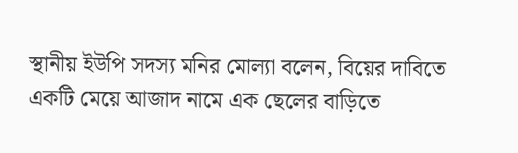স্থানীয় ইউপি সদস্য মনির মোল্যা বলেন, বিয়ের দাবিতে একটি মেয়ে আজাদ নামে এক ছেলের বাড়িতে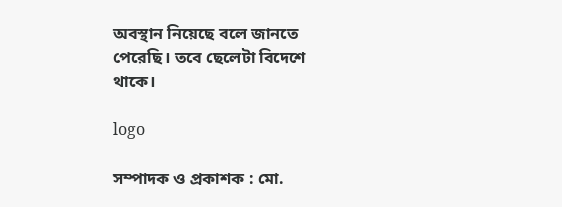অবস্থান নিয়েছে বলে জানতে পেরেছি। তবে ছেলেটা বিদেশে থাকে।

logo

সম্পাদক ও প্রকাশক : মো.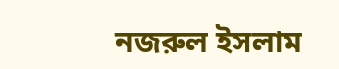নজরুল ইসলাম